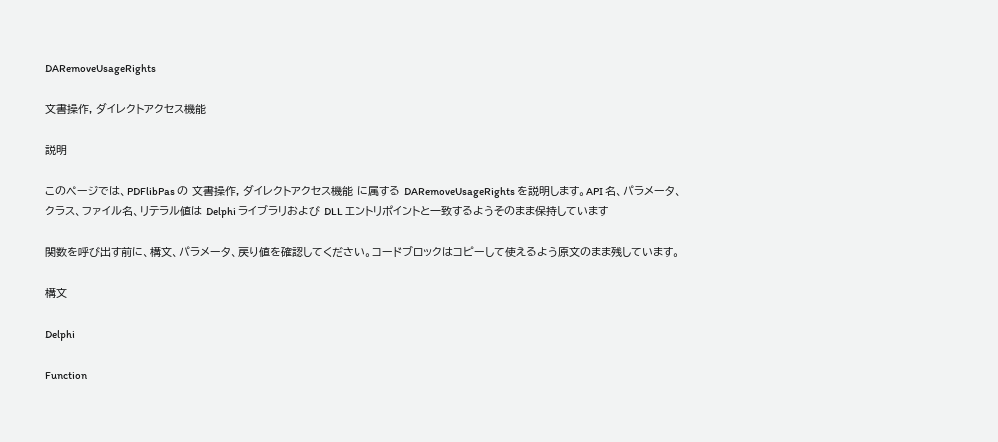DARemoveUsageRights

文書操作, ダイレクトアクセス機能

説明

このページでは、PDFlibPas の 文書操作, ダイレクトアクセス機能 に属する DARemoveUsageRights を説明します。API 名、パラメータ、クラス、ファイル名、リテラル値は Delphi ライブラリおよび DLL エントリポイントと一致するようそのまま保持しています

関数を呼び出す前に、構文、パラメータ、戻り値を確認してください。コードブロックはコピーして使えるよう原文のまま残しています。

構文

Delphi

Function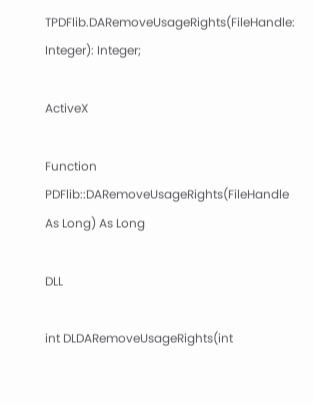TPDFlib.DARemoveUsageRights(FileHandle: Integer): Integer;

ActiveX

Function PDFlib::DARemoveUsageRights(FileHandle As Long) As Long

DLL

int DLDARemoveUsageRights(int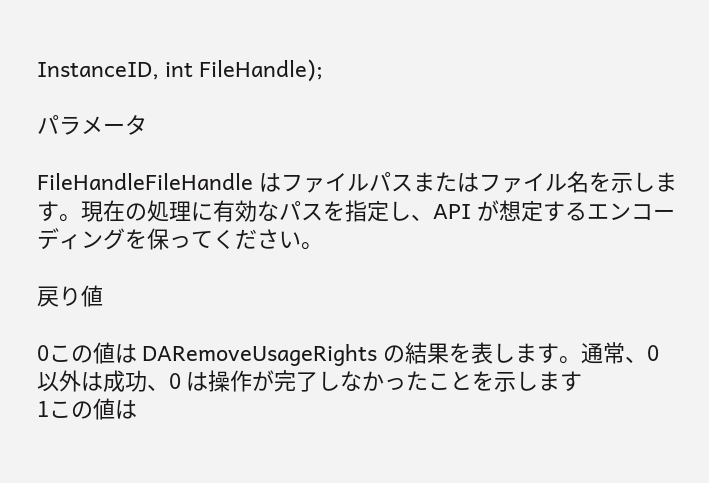InstanceID, int FileHandle);

パラメータ

FileHandleFileHandle はファイルパスまたはファイル名を示します。現在の処理に有効なパスを指定し、API が想定するエンコーディングを保ってください。

戻り値

0この値は DARemoveUsageRights の結果を表します。通常、0 以外は成功、0 は操作が完了しなかったことを示します
1この値は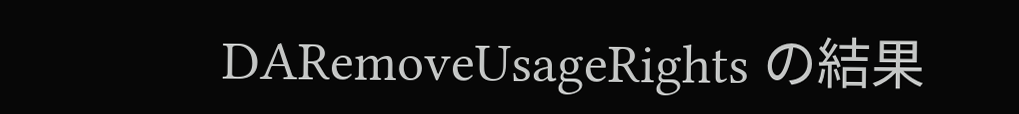DARemoveUsageRights の結果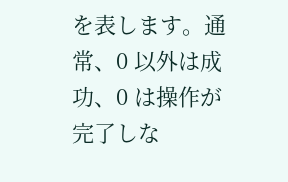を表します。通常、0 以外は成功、0 は操作が完了しな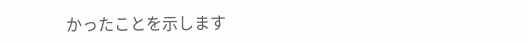かったことを示します